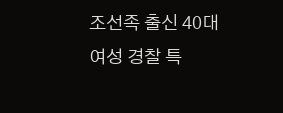조선족 출신 40대 여성 경찰 특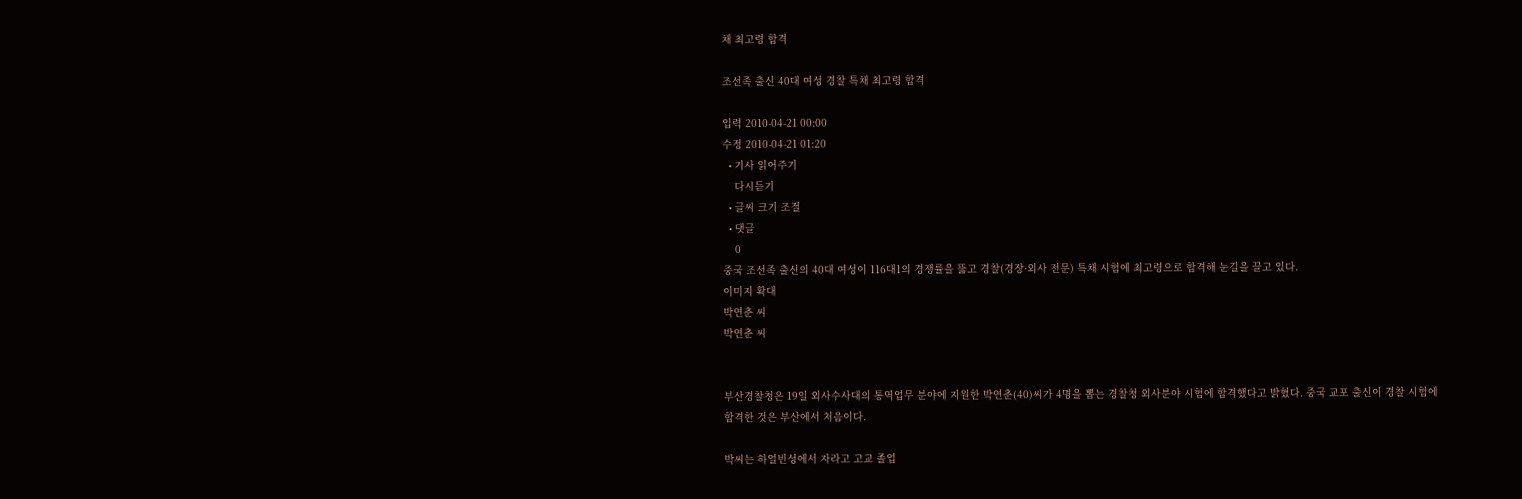채 최고령 합격

조선족 출신 40대 여성 경찰 특채 최고령 합격

입력 2010-04-21 00:00
수정 2010-04-21 01:20
  • 기사 읽어주기
    다시듣기
  • 글씨 크기 조절
  • 댓글
    0
중국 조선족 출신의 40대 여성이 116대1의 경쟁률을 뚫고 경찰(경장·외사 전문) 특채 시험에 최고령으로 합격해 눈길을 끌고 있다.
이미지 확대
박연춘 씨
박연춘 씨


부산경찰청은 19일 외사수사대의 통역업무 분야에 지원한 박연춘(40)씨가 4명을 뽑는 경찰청 외사분야 시험에 합격했다고 밝혔다. 중국 교포 출신이 경찰 시험에 합격한 것은 부산에서 처음이다.

박씨는 하얼빈성에서 자라고 고교 졸업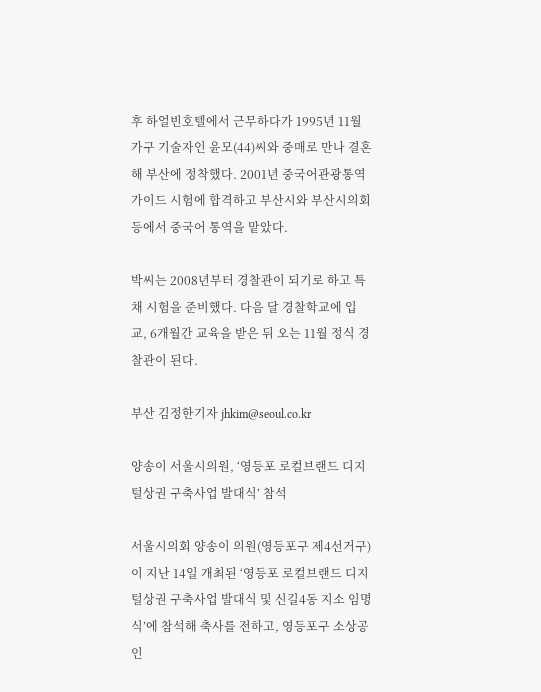후 하얼빈호텔에서 근무하다가 1995년 11월 가구 기술자인 윤모(44)씨와 중매로 만나 결혼해 부산에 정착했다. 2001년 중국어관광통역가이드 시험에 합격하고 부산시와 부산시의회 등에서 중국어 통역을 맡았다.

박씨는 2008년부터 경찰관이 되기로 하고 특채 시험을 준비했다. 다음 달 경찰학교에 입교, 6개월간 교육을 받은 뒤 오는 11월 정식 경찰관이 된다.

부산 김정한기자 jhkim@seoul.co.kr

양송이 서울시의원, ‘영등포 로컬브랜드 디지털상권 구축사업 발대식’ 참석

서울시의회 양송이 의원(영등포구 제4선거구)이 지난 14일 개최된 ‘영등포 로컬브랜드 디지털상권 구축사업 발대식 및 신길4동 지소 임명식’에 참석해 축사를 전하고, 영등포구 소상공인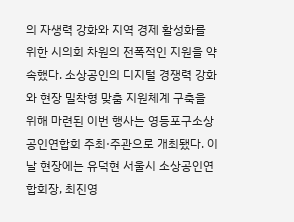의 자생력 강화와 지역 경제 활성화를 위한 시의회 차원의 전폭적인 지원을 약속했다. 소상공인의 디지털 경쟁력 강화와 현장 밀착형 맞춤 지원체계 구축을 위해 마련된 이번 행사는 영등포구소상공인연합회 주최·주관으로 개최됐다. 이날 현장에는 유덕현 서울시 소상공인연합회장, 최진영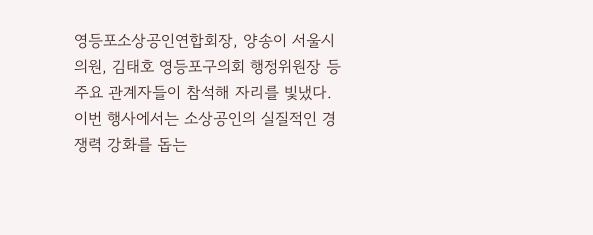영등포소상공인연합회장, 양송이 서울시의원, 김태호 영등포구의회 행정위원장 등 주요 관계자들이 참석해 자리를 빛냈다. 이번 행사에서는 소상공인의 실질적인 경쟁력 강화를 돕는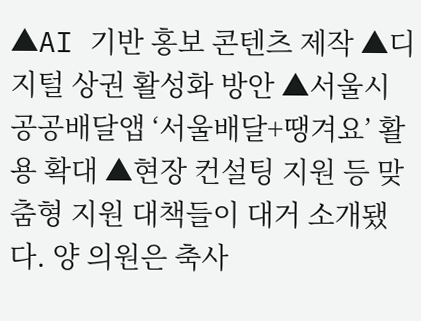▲AI 기반 홍보 콘텐츠 제작 ▲디지털 상권 활성화 방안 ▲서울시 공공배달앱 ‘서울배달+땡겨요’ 활용 확대 ▲현장 컨설팅 지원 등 맞춤형 지원 대책들이 대거 소개됐다. 양 의원은 축사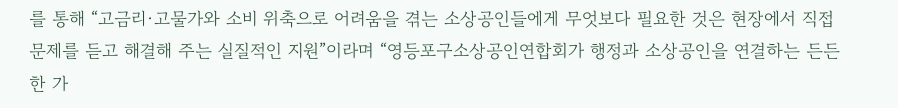를 통해 “고금리·고물가와 소비 위축으로 어려움을 겪는 소상공인들에게 무엇보다 필요한 것은 현장에서 직접 문제를 듣고 해결해 주는 실질적인 지원”이라며 “영등포구소상공인연합회가 행정과 소상공인을 연결하는 든든한 가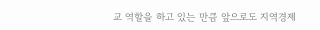교 역할을 하고 있는 만큼 앞으로도 지역경제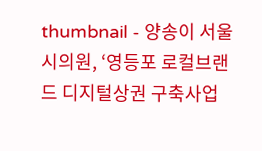thumbnail - 양송이 서울시의원, ‘영등포 로컬브랜드 디지털상권 구축사업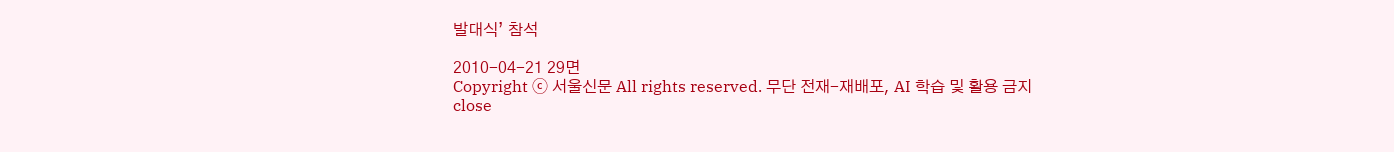발대식’ 참석

2010-04-21 29면
Copyright ⓒ 서울신문 All rights reserved. 무단 전재-재배포, AI 학습 및 활용 금지
close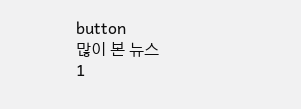button
많이 본 뉴스
1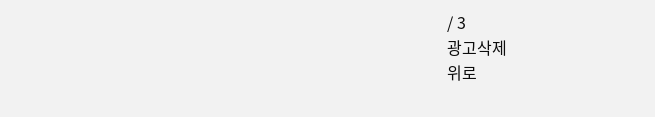/ 3
광고삭제
위로